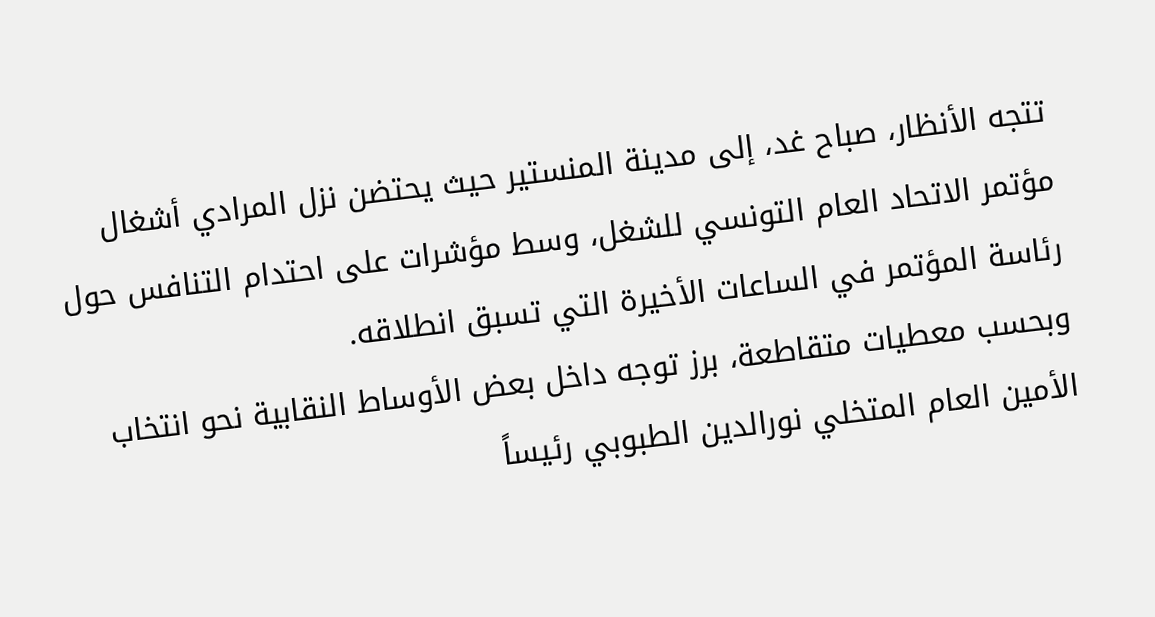تتجه الأنظار، صباح غد، إلى مدينة المنستير حيث يحتضن نزل المرادي أشغال مؤتمر الاتحاد العام التونسي للشغل، وسط مؤشرات على احتدام التنافس حول رئاسة المؤتمر في الساعات الأخيرة التي تسبق انطلاقه.
وبحسب معطيات متقاطعة، برز توجه داخل بعض الأوساط النقابية نحو انتخاب الأمين العام المتخلي نورالدين الطبوبي رئيساً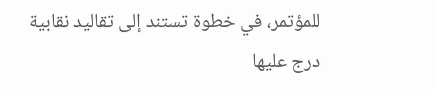للمؤتمر، في خطوة تستند إلى تقاليد نقابية درج عليها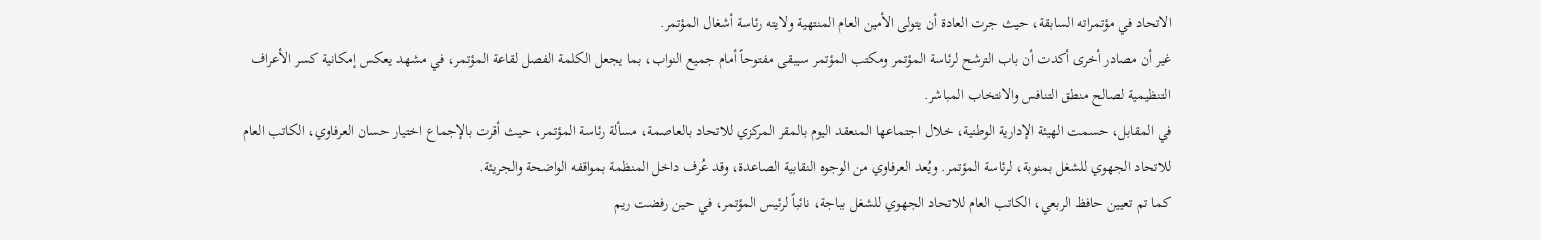الاتحاد في مؤتمراته السابقة، حيث جرت العادة أن يتولى الأمين العام المنتهية ولايته رئاسة أشغال المؤتمر.
غير أن مصادر أخرى أكدت أن باب الترشح لرئاسة المؤتمر ومكتب المؤتمر سيبقى مفتوحاً أمام جميع النواب، بما يجعل الكلمة الفصل لقاعة المؤتمر، في مشهد يعكس إمكانية كسر الأعراف التنظيمية لصالح منطق التنافس والانتخاب المباشر.
في المقابل، حسمت الهيئة الإدارية الوطنية، خلال اجتماعها المنعقد اليوم بالمقر المركزي للاتحاد بالعاصمة، مسألة رئاسة المؤتمر، حيث أقرت بالإجماع اختيار حسان العرفاوي، الكاتب العام للاتحاد الجهوي للشغل بمنوبة، لرئاسة المؤتمر. ويُعد العرفاوي من الوجوه النقابية الصاعدة، وقد عُرف داخل المنظمة بمواقفه الواضحة والجريئة.
كما تم تعيين حافظ الربعي، الكاتب العام للاتحاد الجهوي للشغل بباجة، نائباً لرئيس المؤتمر، في حين رفضت ريم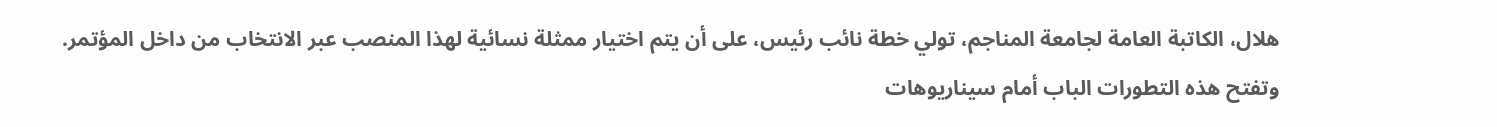هلال، الكاتبة العامة لجامعة المناجم، تولي خطة نائب رئيس، على أن يتم اختيار ممثلة نسائية لهذا المنصب عبر الانتخاب من داخل المؤتمر.
وتفتح هذه التطورات الباب أمام سيناريوهات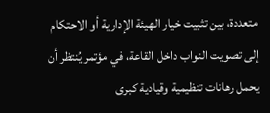متعددة، بين تثبيت خيار الهيئة الإدارية أو الاحتكام إلى تصويت النواب داخل القاعة، في مؤتمر يُنتظر أن يحمل رهانات تنظيمية وقيادية كبرى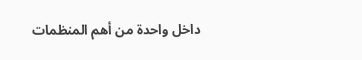داخل واحدة من أهم المنظمات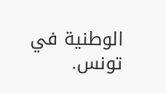الوطنية في تونس.